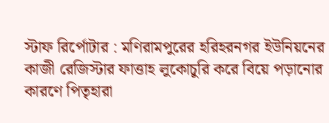স্টাফ রির্পোটার : মণিরামপুরের হরিহরনগর ইউনিয়নের কাজী রেজিস্টার ফাত্তাহ লুকোচুরি করে বিয়ে পড়ানোর কারণে পিতৃহারা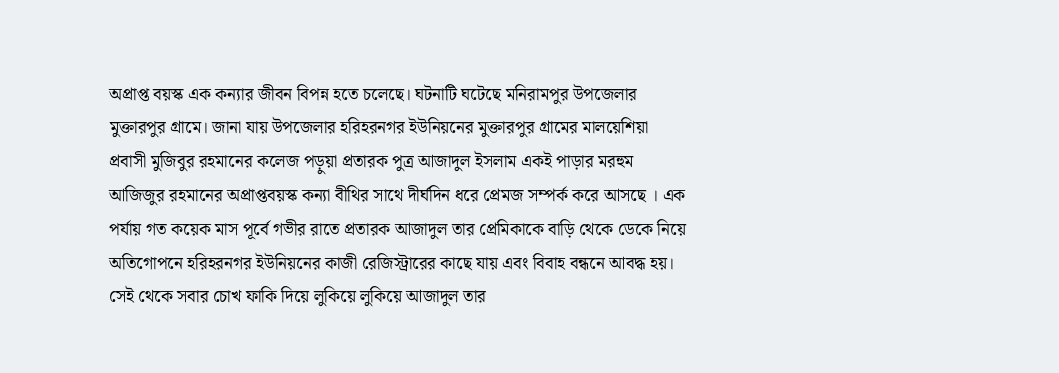অপ্রাপ্ত বয়স্ক এক কন্যার জীবন বিপন্ন হতে চলেছে। ঘটনাটি ঘটেছে মনিরামপুর উপজেলার মুক্তারপুর গ্রামে। জানা যায় উপজেলার হরিহরনগর ইউনিয়নের মুক্তারপুর গ্রামের মালয়েশিয়া প্রবাসী মুজিবুর রহমানের কলেজ পড়ুয়া প্রতারক পুত্র আজাদুল ইসলাম একই পাড়ার মরহুম আজিজুর রহমানের অপ্রাপ্তবয়স্ক কন্যা বীথির সাথে দীর্ঘদিন ধরে প্রেমজ সম্পর্ক করে আসছে । এক পর্যায় গত কয়েক মাস পূর্বে গভীর রাতে প্রতারক আজাদুল তার প্রেমিকাকে বাড়ি থেকে ডেকে নিয়ে অতিগোপনে হরিহরনগর ইউনিয়নের কাজী রেজিস্ট্রারের কাছে যায় এবং বিবাহ বন্ধনে আবদ্ধ হয়। সেই থেকে সবার চোখ ফাকি দিয়ে লুকিয়ে লুকিয়ে আজাদুল তার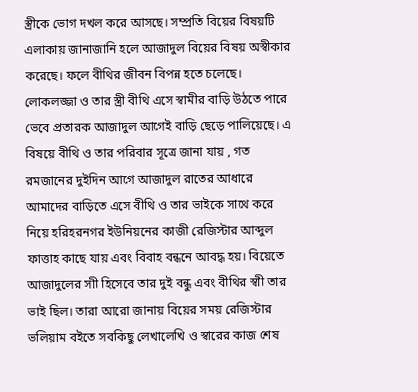স্ত্রীকে ভোগ দখল করে আসছে। সম্প্রতি বিয়ের বিষয়টি এলাকায় জানাজানি হলে আজাদুল বিয়ের বিষয় অস্বীকার করেছে। ফলে বীথির জীবন বিপন্ন হতে চলেছে। লোকলজ্জা ও তার স্ত্রী বীথি এসে স্বামীর বাড়ি উঠতে পারে ভেবে প্রতারক আজাদুল আগেই বাড়ি ছেড়ে পালিয়েছে। এ বিষয়ে বীথি ও তার পরিবার সূত্রে জানা যায় , গত রমজানের দুইদিন আগে আজাদুল রাতের আধারে আমাদের বাড়িতে এসে বীথি ও তার ভাইকে সাথে করে নিয়ে হরিহরনগর ইউনিয়নের কাজী রেজিস্টার আব্দুল ফাত্তাহ কাছে যায় এবং বিবাহ বন্ধনে আবদ্ধ হয়। বিয়েতে আজাদুলের সাী হিসেবে তার দুই বন্ধু এবং বীথির স্বাী তার ভাই ছিল। তারা আরো জানায় বিয়ের সময় রেজিস্টার ভলিয়াম বইতে সবকিছু লেখালেখি ও স্বারের কাজ শেষ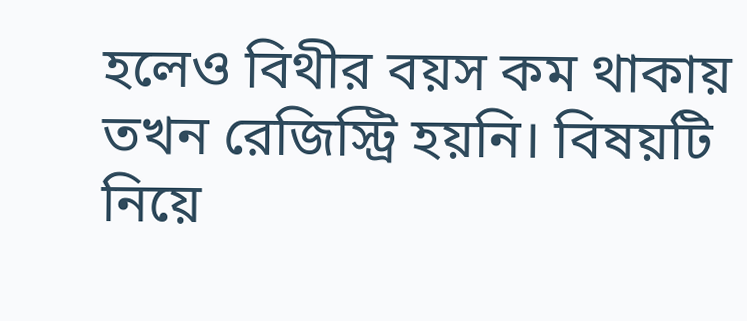হলেও বিথীর বয়স কম থাকায় তখন রেজিস্ট্রি হয়নি। বিষয়টি নিয়ে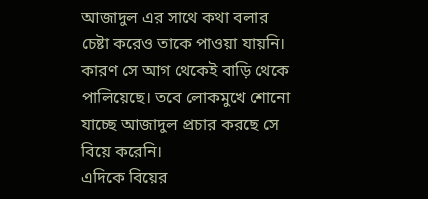আজাদুল এর সাথে কথা বলার চেষ্টা করেও তাকে পাওয়া যায়নি। কারণ সে আগ থেকেই বাড়ি থেকে পালিয়েছে। তবে লোকমুখে শোনো যাচ্ছে আজাদুল প্রচার করছে সে বিয়ে করেনি।
এদিকে বিয়ের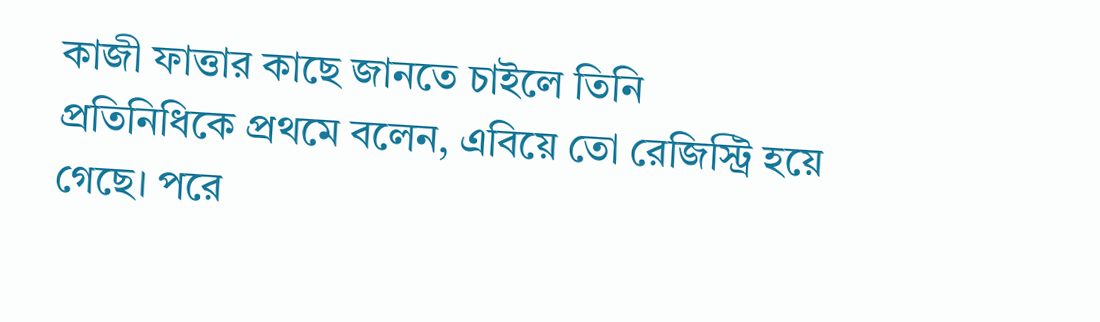কাজী ফাত্তার কাছে জানতে চাইলে তিনি প্রতিনিধিকে প্রথমে বলেন, এবিয়ে তো রেজিস্ট্রি হয়ে গেছে। পরে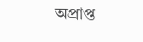অপ্রাপ্ত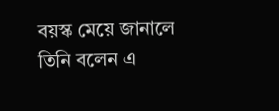বয়স্ক মেয়ে জানালে তিনি বলেন এ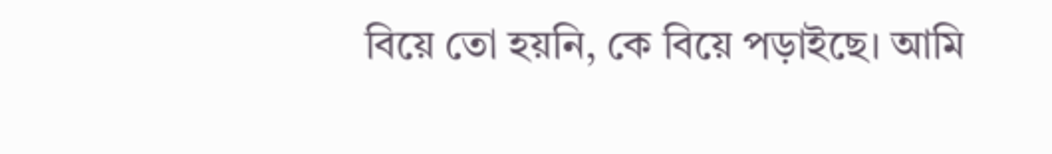বিয়ে তো হয়নি, কে বিয়ে পড়াইছে। আমি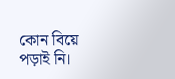কোন বিয়ে পড়াই নি।